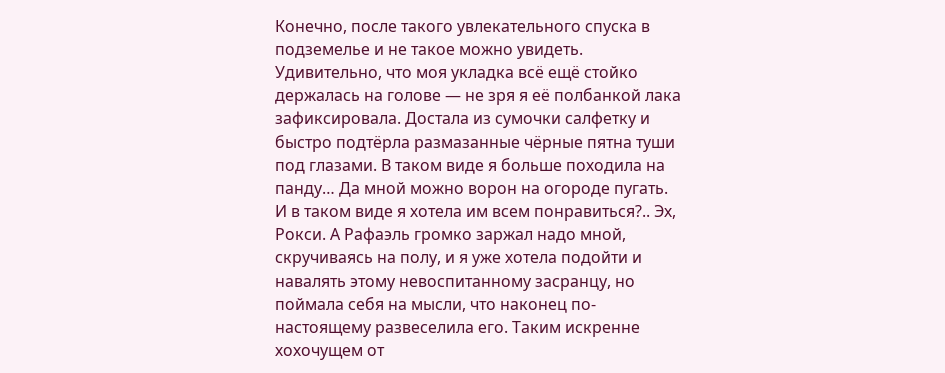Конечно, после такого увлекательного спуска в подземелье и не такое можно увидеть. Удивительно, что моя укладка всё ещё стойко держалась на голове — не зря я её полбанкой лака зафиксировала. Достала из сумочки салфетку и быстро подтёрла размазанные чёрные пятна туши под глазами. В таком виде я больше походила на панду… Да мной можно ворон на огороде пугать. И в таком виде я хотела им всем понравиться?.. Эх, Рокси. А Рафаэль громко заржал надо мной, скручиваясь на полу, и я уже хотела подойти и навалять этому невоспитанному засранцу, но поймала себя на мысли, что наконец по-настоящему развеселила его. Таким искренне хохочущем от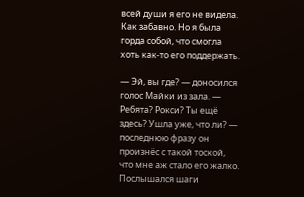всей души я его не видела. Как забавно. Но я была горда собой, что смогла хоть как-то его поддержать.

— Эй, вы где? — доносился голос Майки из зала. — Ребята? Рокси? Ты ещё здесь? Ушла уже, что ли? — последнюю фразу он произнёс с такой тоской, что мне аж стало его жалко. Послышался шаги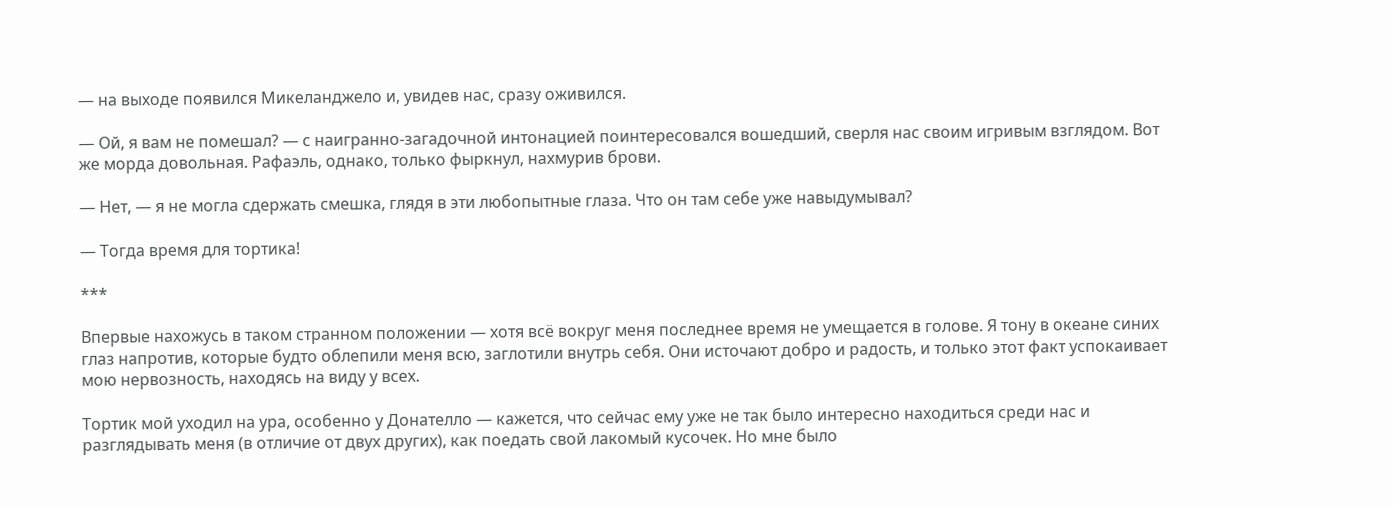— на выходе появился Микеланджело и, увидев нас, сразу оживился.

— Ой, я вам не помешал? — с наигранно-загадочной интонацией поинтересовался вошедший, сверля нас своим игривым взглядом. Вот же морда довольная. Рафаэль, однако, только фыркнул, нахмурив брови.

— Нет, — я не могла сдержать смешка, глядя в эти любопытные глаза. Что он там себе уже навыдумывал?

— Тогда время для тортика!

***

Впервые нахожусь в таком странном положении — хотя всё вокруг меня последнее время не умещается в голове. Я тону в океане синих глаз напротив, которые будто облепили меня всю, заглотили внутрь себя. Они источают добро и радость, и только этот факт успокаивает мою нервозность, находясь на виду у всех.

Тортик мой уходил на ура, особенно у Донателло — кажется, что сейчас ему уже не так было интересно находиться среди нас и разглядывать меня (в отличие от двух других), как поедать свой лакомый кусочек. Но мне было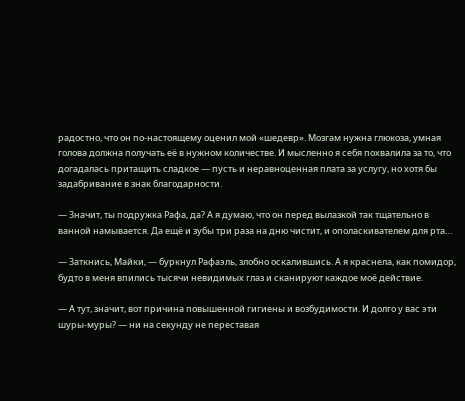радостно, что он по-настоящему оценил мой «шедевр». Мозгам нужна глюкоза, умная голова должна получать её в нужном количестве. И мысленно я себя похвалила за то, что догадалась притащить сладкое — пусть и неравноценная плата за услугу, но хотя бы задабривание в знак благодарности.

— Значит, ты подружка Рафа, да? А я думаю, что он перед вылазкой так тщательно в ванной намывается. Да ещё и зубы три раза на дню чистит, и ополаскивателем для рта…

— Заткнись, Майки, — буркнул Рафаэль, злобно оскалившись. А я краснела, как помидор, будто в меня впились тысячи невидимых глаз и сканируют каждое моё действие.

— А тут, значит, вот причина повышенной гигиены и возбудимости. И долго у вас эти шуры-муры? — ни на секунду не переставая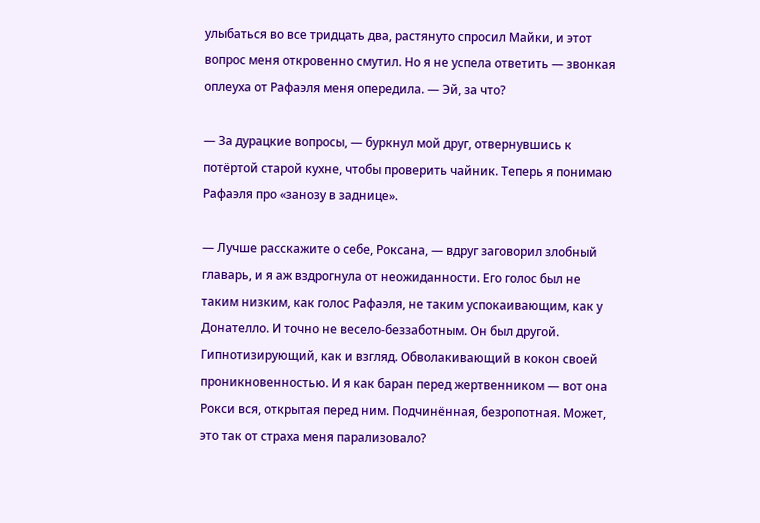улыбаться во все тридцать два, растянуто спросил Майки, и этот вопрос меня откровенно смутил. Но я не успела ответить — звонкая оплеуха от Рафаэля меня опередила. — Эй, за что?

— За дурацкие вопросы, — буркнул мой друг, отвернувшись к потёртой старой кухне, чтобы проверить чайник. Теперь я понимаю Рафаэля про «занозу в заднице».

— Лучше расскажите о себе, Роксана, — вдруг заговорил злобный главарь, и я аж вздрогнула от неожиданности. Его голос был не таким низким, как голос Рафаэля, не таким успокаивающим, как у Донателло. И точно не весело-беззаботным. Он был другой. Гипнотизирующий, как и взгляд. Обволакивающий в кокон своей проникновенностью. И я как баран перед жертвенником — вот она Рокси вся, открытая перед ним. Подчинённая, безропотная. Может, это так от страха меня парализовало?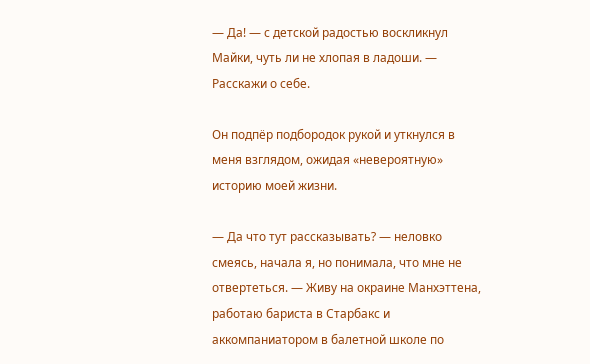— Да! — с детской радостью воскликнул Майки, чуть ли не хлопая в ладоши. — Расскажи о себе.

Он подпёр подбородок рукой и уткнулся в меня взглядом, ожидая «невероятную» историю моей жизни.

— Да что тут рассказывать? — неловко смеясь, начала я, но понимала, что мне не отвертеться. — Живу на окраине Манхэттена, работаю бариста в Старбакс и аккомпаниатором в балетной школе по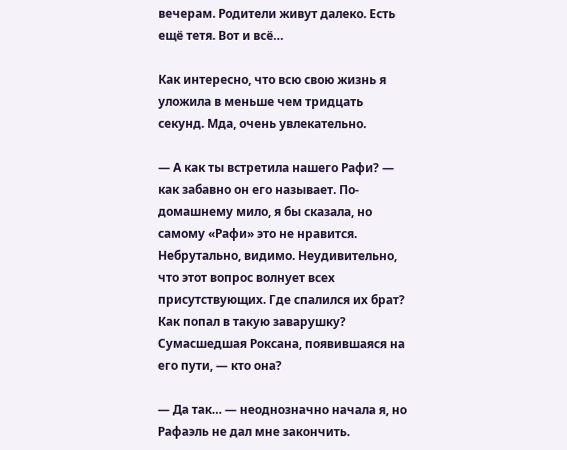вечерам. Родители живут далеко. Есть ещё тетя. Вот и всё…

Как интересно, что всю свою жизнь я уложила в меньше чем тридцать секунд. Мда, очень увлекательно.

— А как ты встретила нашего Рафи? — как забавно он его называет. По-домашнему мило, я бы сказала, но самому «Рафи» это не нравится. Небрутально, видимо. Неудивительно, что этот вопрос волнует всех присутствующих. Где спалился их брат? Как попал в такую заварушку? Сумасшедшая Роксана, появившаяся на его пути, — кто она?

— Да так… — неоднозначно начала я, но Рафаэль не дал мне закончить.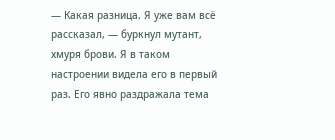— Какая разница. Я уже вам всё рассказал, — буркнул мутант, хмуря брови. Я в таком настроении видела его в первый раз. Его явно раздражала тема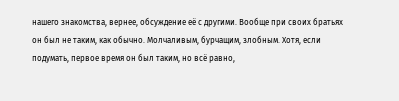нашего знакомства, вернее, обсуждение её с другими. Вообще при своих братьях он был не таким, как обычно. Молчаливым, бурчащим, злобным. Хотя, если подумать, первое время он был таким, но всё равно,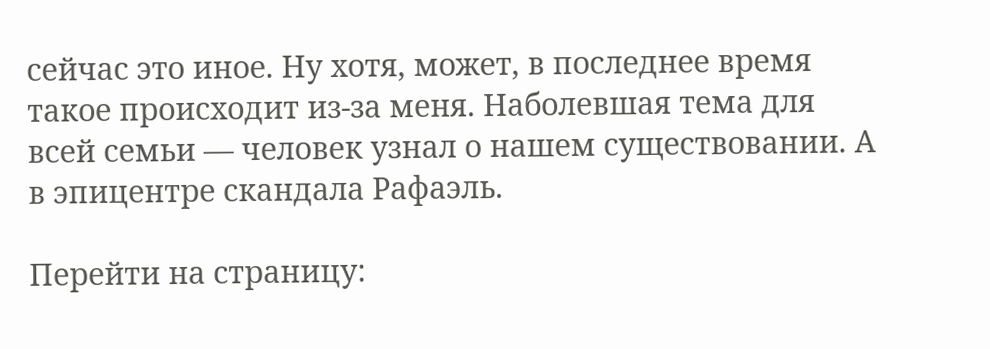сейчас это иное. Ну хотя, может, в последнее время такое происходит из-за меня. Наболевшая тема для всей семьи — человек узнал о нашем существовании. А в эпицентре скандала Рафаэль.

Перейти на страницу: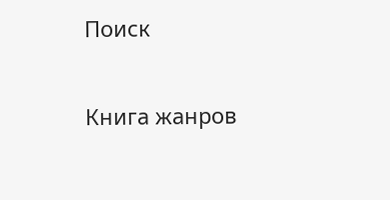Поиск

Книга жанров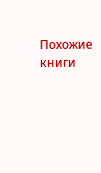Похожие книги